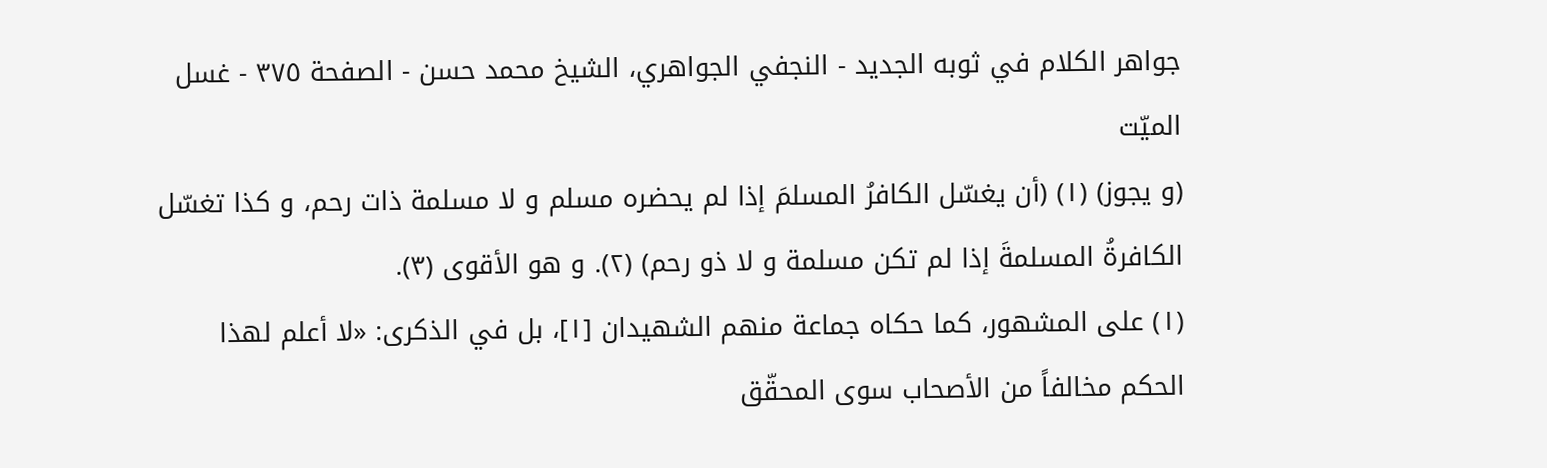جواهر الكلام في ثوبه الجديد - النجفي الجواهري، الشيخ محمد حسن - الصفحة ٣٧٥ - غسل الميّت
(و يجوز) (١) (أن يغسّل الكافرُ المسلمَ إذا لم يحضره مسلم و لا مسلمة ذات رحم، و كذا تغسّل الكافرةُ المسلمةَ إذا لم تكن مسلمة و لا ذو رحم) (٢). و هو الأقوى (٣).
(١) على المشهور، كما حكاه جماعة منهم الشهيدان [١]، بل في الذكرى: «لا أعلم لهذا الحكم مخالفاً من الأصحاب سوى المحقّق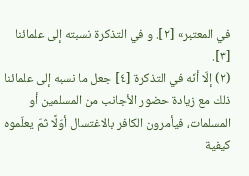في المعتبر» [٢]. و في التذكرة نسبته إلى علمائنا [٣].
(٢) إلّا أنّه في التذكرة [٤] جعل ما نسبه إلى علمائنا ذلك مع زيادة حضور الأجانب من المسلمين أو المسلمات، فيأمرون الكافر بالاغتسال أوّلًا ثمّ يعلّموه كيفية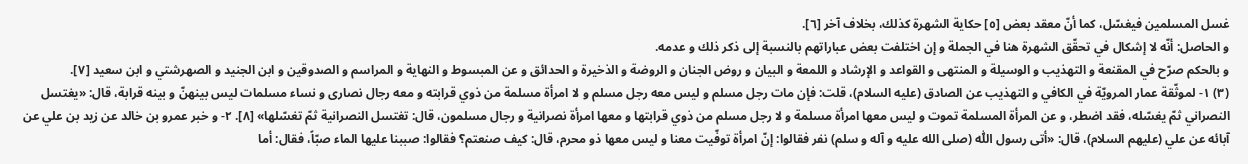غسل المسلمين فيغسّل، كما أنّ معقد بعض [٥] حكاية الشهرة كذلك، بخلاف آخر [٦].
و الحاصل: أنّه لا إشكال في تحقّق الشهرة هنا في الجملة و إن اختلفت بعض عباراتهم بالنسبة إلى ذكر ذلك و عدمه.
و بالحكم صرّح في المقنعة و التهذيب و الوسيلة و المنتهى و القواعد و الإرشاد و اللمعة و البيان و روض الجنان و الروضة و الذخيرة و الحدائق و عن المبسوط و النهاية و المراسم و الصدوقين و ابن الجنيد و الصهرشتي و ابن سعيد [٧].
(٣) ١- لموثّقة عمار المرويّة في الكافي و التهذيب عن الصادق (عليه السلام)، قلت: فإن مات رجل مسلم و ليس معه رجل مسلم و لا امرأة مسلمة من ذوي قرابته و معه رجال نصارى و نساء مسلمات ليس بينهنّ و بينه قرابة، قال: «يغتسل النصراني ثمّ يغسّله، فقد اضطر، و عن المرأة المسلمة تموت و ليس معها امرأة مسلمة و لا رجل مسلم من ذوي قرابتها و معها امرأة نصرانية و رجال مسلمون، قال: تغتسل النصرانية ثمّ تغسّلها» [٨]. ٢- و خبر عمرو بن خالد عن زيد بن علي عن آبائه عن علي (عليهم السلام)، قال: «أتى رسول اللّٰه (صلى الله عليه و آله و سلم) نفر فقالوا: إنّ امرأة توفّيت معنا و ليس معها ذو محرم، قال: كيف صنعتم؟ فقالوا: صببنا عليها الماء صبّاً، فقال: أما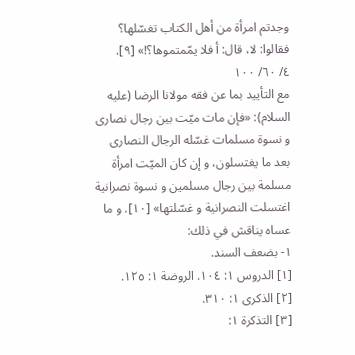وجدتم امرأة من أهل الكتاب تغسّلها؟ فقالوا: لا، قال: أ فلا يمّمتموها؟!» [٩].
٤/ ٦٠/ ١٠٠
مع التأييد بما عن فقه مولانا الرضا (عليه السلام): «فإن مات ميّت بين رجال نصارى و نسوة مسلمات غسّله الرجال النصارى بعد ما يغتسلون، و إن كان الميّت امرأة مسلمة بين رجال مسلمين و نسوة نصرانية اغتسلت النصرانية و غسّلتها» [١٠]. و ما عساه يناقش في ذلك:
١- بضعف السند.
[١] الدروس ١: ١٠٤. الروضة ١: ١٢٥.
[٢] الذكرى ١: ٣١٠.
[٣] التذكرة ١: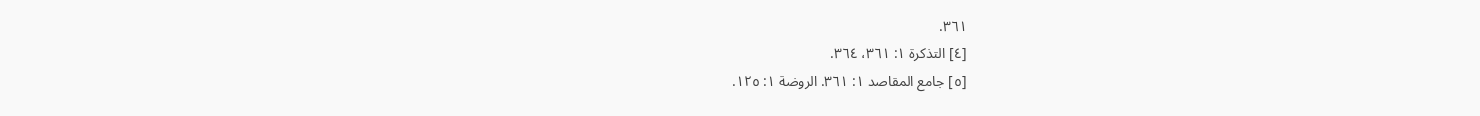٣٦١.
[٤] التذكرة ١: ٣٦١، ٣٦٤.
[٥] جامع المقاصد ١: ٣٦١. الروضة ١: ١٢٥.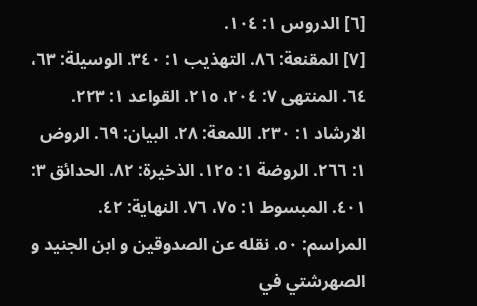[٦] الدروس ١: ١٠٤.
[٧] المقنعة: ٨٦. التهذيب ١: ٣٤٠. الوسيلة: ٦٣، ٦٤. المنتهى ٧: ٢٠٤، ٢١٥. القواعد ١: ٢٢٣. الارشاد ١: ٢٣٠. اللمعة: ٢٨. البيان: ٦٩. الروض ١: ٢٦٦. الروضة ١: ١٢٥. الذخيرة: ٨٢. الحدائق ٣: ٤٠١. المبسوط ١: ٧٥، ٧٦. النهاية: ٤٢. المراسم: ٥٠. نقله عن الصدوقين و ابن الجنيد و الصهرشتي في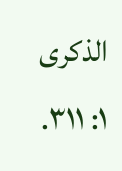الذكرى ١: ٣١١.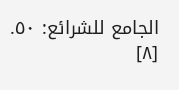الجامع للشرائع: ٥٠.
[٨]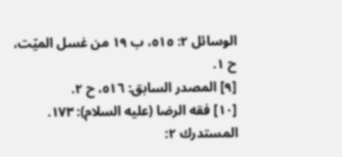الوسائل ٢: ٥١٥، ب ١٩ من غسل الميّت، ح ١.
[٩] المصدر السابق: ٥١٦، ح ٢.
[١٠] فقه الرضا (عليه السلام): ١٧٣. المستدرك ٢: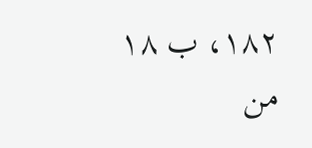١٨٢، ب ١٨ من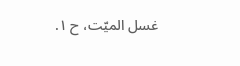غسل الميّت، ح ١.